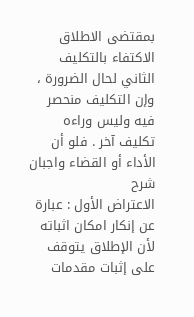بمقتضى الاطلاق الاكتفاء بالتكليف الثاني لحال الضرورة ، وإن التكليف منحصر فيه وليس وراءه تكليف آخر . فلو أن الأداء أو القضاء واجبان
شرح
الاعتراض الأول : عبارة عن إنكار امكان اثباته لأن الإطلاق يتوقف على إثبات مقدمات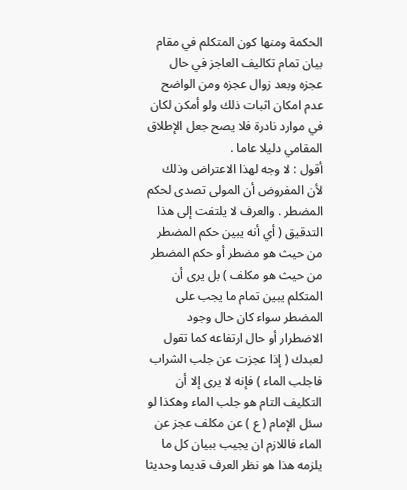الحكمة ومنها كون المتكلم في مقام بيان تمام تكاليف العاجز في حال عجزه وبعد زوال عجزه ومن الواضح عدم امكان اثبات ذلك ولو أمكن لكان في موارد نادرة فلا يصح جعل الإطلاق المقامي دليلا عاما .
أقول : لا وجه لهذا الاعتراض وذلك لأن المفروض أن المولى تصدى لحكم المضطر . والعرف لا يلتفت إلى هذا التدقيق ( أي أنه يبين حكم المضطر من حيث هو مضطر أو حكم المضطر من حيث هو مكلف ) بل يرى أن المتكلم يبين تمام ما يجب على المضطر سواء كان حال وجود الاضطرار أو حال ارتفاعه كما تقول لعبدك ( إذا عجزت عن جلب الشراب فاجلب الماء ) فإنه لا يرى إلا أن التكليف التام هو جلب الماء وهكذا لو سئل الإمام ( ع ) عن مكلف عجز عن الماء فاللازم ان يجيب ببيان كل ما يلزمه هذا هو نظر العرف قديما وحديثا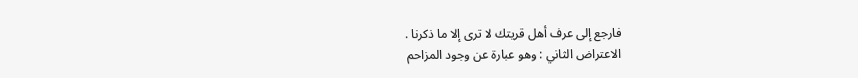فارجع إلى عرف أهل قريتك لا ترى إلا ما ذكرنا .
الاعتراض الثاني : وهو عبارة عن وجود المزاحم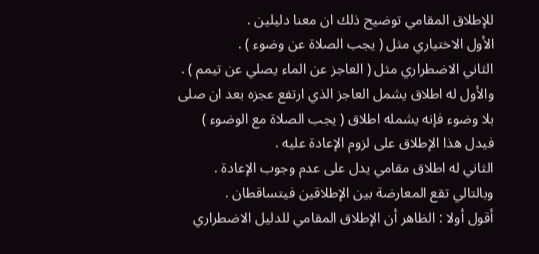للإطلاق المقامي توضيح ذلك ان معنا دليلين .
الأول الاختياري مثل ( يجب الصلاة عن وضوء ) .
الثاني الاضطراري مثل ( العاجز عن الماء يصلي عن تيمم ) .
والأول له اطلاق يشمل العاجز الذي ارتفع عجزه بعد ان صلى بلا وضوء فإنه يشمله اطلاق ( يجب الصلاة مع الوضوء ) فيدل هذا الإطلاق على لزوم الإعادة عليه .
الثاني له اطلاق مقامي يدل على عدم وجوب الإعادة .
وبالتالي تقع المعارضة بين الإطلاقين فيتساقطان .
أقول أولا : الظاهر أن الإطلاق المقامي للدليل الاضطراري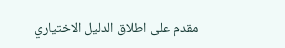مقدم على اطلاق الدليل الاختياري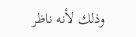وذلك لأنه ناظر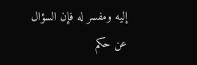إليه ومفسر له فإن السؤال عن حكم